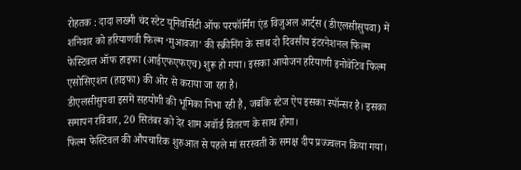रोहतक : दादा लख्मी चंद स्टेट यूनिवर्सिटी ऑफ परफॉर्मिंग एंड विजुअल आर्ट्स (डीएलसीसुपवा) में शनिवार को हरियाणवी फिल्म ‘मुआवजा’ की स्क्रीनिंग के साथ दो दिवसीय इंटरनेशनल फिल्म फेस्टिवल ऑफ हाइफा (आईएफएफएच) शुरू हो गया। इसका आयोजन हरियाणी इनोवेटिव फिल्म एसोसिएशन (हाइफा) की ओर से कराया जा रहा है।
डीएलसीसुपवा इसमें सहयोगी की भूमिका निभा रही है, जबकि स्टेज ऐप इसका स्पॉन्सर है। इसका समापन रविवार, 20 सितंबर को देर शाम अवॉर्ड वितरण के साथ होगा।
फिल्म फेस्टिवल की औपचारिक शुरुआत से पहले मां सरस्वती के समक्ष दीप प्रज्ज्वलन किया गया।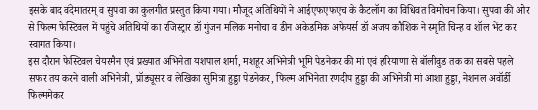इसके बाद वंदेमातरम् व सुपवा का कुलगीत प्रस्तुत किया गया। मौजूद अतिथियों ने आईएफएफएच के कैटलॉग का विधिवत विमोचन किया। सुपवा की ओर से फिल्म फेस्टिवल में पहुंचे अतिथियों का रजिस्ट्रार डॉ गुंजन मलिक मनोचा व डीन अकेडमिक अफेयर्स डॉ अजय कौशिक ने स्मृति चिन्ह व शॉल भेंट कर स्वागत किया।
इस दौरान फेस्टिवल चेयरमैन एवं प्रख्यात अभिनेता यशपाल शर्मा, मशहूर अभिनेत्री भूमि पेडनेकर की मां एवं हरियाणा से बॉलीवुड तक का सबसे पहले सफर तय करने वाली अभिनेत्री, प्रॉड्यूसर व लेखिका सुमित्रा हुड्डा पेडनेकर, फिल्म अभिनेता रणदीप हुड्डा की अभिनेत्री मां आशा हुड्डा, नेशनल अवॉर्डी फिल्ममेकर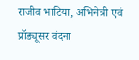राजीव भाटिया, अभिनेत्री एवं प्रॉड्यूसर वंदना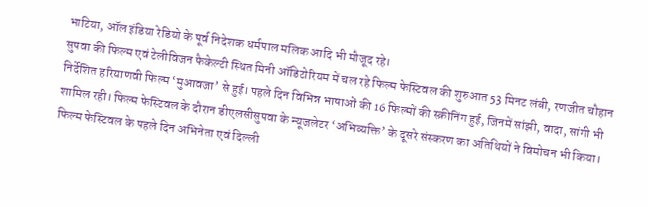भाटिया, ऑल इंडिया रेडियो के पूर्व निदेशक धर्मपाल मलिक आदि भी मौजूद रहे।
सुपवा की फिल्म एवं टेलीविजन फैकेल्टी स्थित मिनी ऑडिटोरियम में चल रहे फिल्म फेस्टिवल की शुरुआत 53 मिनट लंबी, रणजीत चौहान निर्देशित हरियाणवी फिल्म ‘मुआवजा’ से हुई। पहले दिन विभिन्न भाषाओं की 16 फिल्मों की स्क्रीनिंग हुई, जिनमें सांझी, वादा, सांगी भी शामिल रही। फिल्म फेस्टिवल के दौरान डीएलसीसुपवा के न्यूजलेटर ‘अभिव्यक्ति’ के दूसरे संस्करण का अतिथियों ने विमोचन भी किया। फिल्म फेस्टिवल के पहले दिन अभिनेता एवं दिल्ली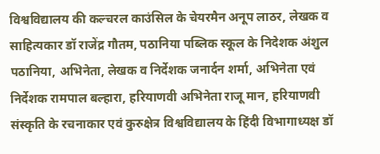विश्वविद्यालय की कल्चरल काउंसिल के चेयरमैन अनूप लाठर, लेखक व साहित्यकार डॉ राजेंद्र गौतम, पठानिया पब्लिक स्कूल के निदेशक अंशुल पठानिया, अभिनेता, लेखक व निर्देशक जनार्दन शर्मा, अभिनेता एवं निर्देशक रामपाल बल्हारा, हरियाणवी अभिनेता राजू मान, हरियाणवी संस्कृति के रचनाकार एवं कुरुक्षेत्र विश्वविद्यालय के हिंदी विभागाध्यक्ष डॉ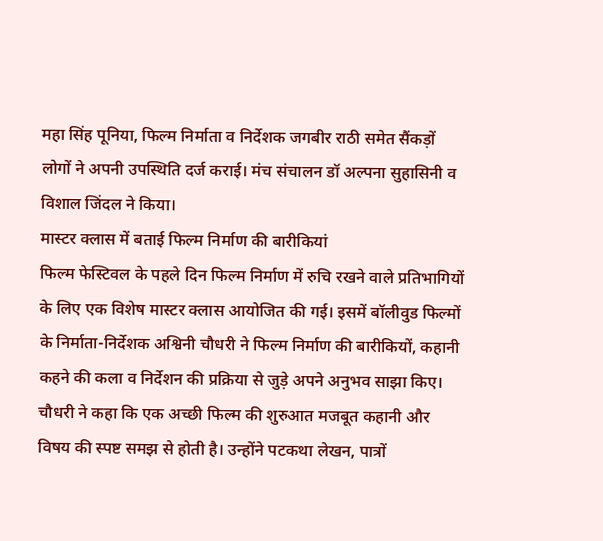महा सिंह पूनिया, फिल्म निर्माता व निर्देशक जगबीर राठी समेत सैंकड़ों लोगों ने अपनी उपस्थिति दर्ज कराई। मंच संचालन डॉ अल्पना सुहासिनी व विशाल जिंदल ने किया।
मास्टर क्लास में बताई फिल्म निर्माण की बारीकियां
फिल्म फेस्टिवल के पहले दिन फिल्म निर्माण में रुचि रखने वाले प्रतिभागियों के लिए एक विशेष मास्टर क्लास आयोजित की गई। इसमें बॉलीवुड फिल्मों के निर्माता-निर्देशक अश्विनी चौधरी ने फिल्म निर्माण की बारीकियों, कहानी कहने की कला व निर्देशन की प्रक्रिया से जुड़े अपने अनुभव साझा किए। चौधरी ने कहा कि एक अच्छी फिल्म की शुरुआत मजबूत कहानी और विषय की स्पष्ट समझ से होती है। उन्होंने पटकथा लेखन, पात्रों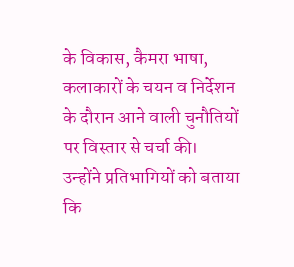के विकास, कैमरा भाषा, कलाकारों के चयन व निर्देशन के दौरान आने वाली चुनौतियों पर विस्तार से चर्चा की।
उन्होंने प्रतिभागियों को बताया कि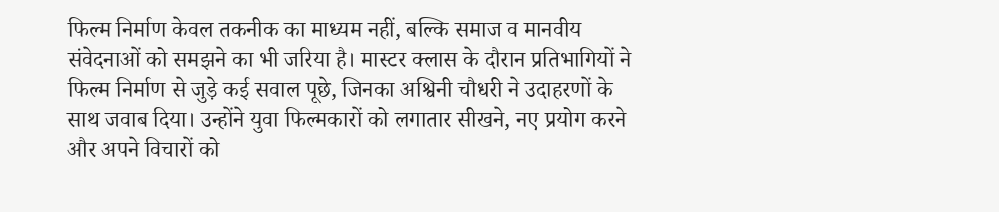फिल्म निर्माण केवल तकनीक का माध्यम नहीं, बल्कि समाज व मानवीय संवेदनाओं को समझने का भी जरिया है। मास्टर क्लास के दौरान प्रतिभागियों ने फिल्म निर्माण से जुड़े कई सवाल पूछे, जिनका अश्विनी चौधरी ने उदाहरणों के साथ जवाब दिया। उन्होंने युवा फिल्मकारों को लगातार सीखने, नए प्रयोग करने और अपने विचारों को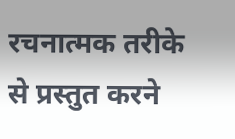रचनात्मक तरीके से प्रस्तुत करने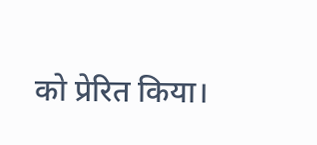को प्रेरित किया।